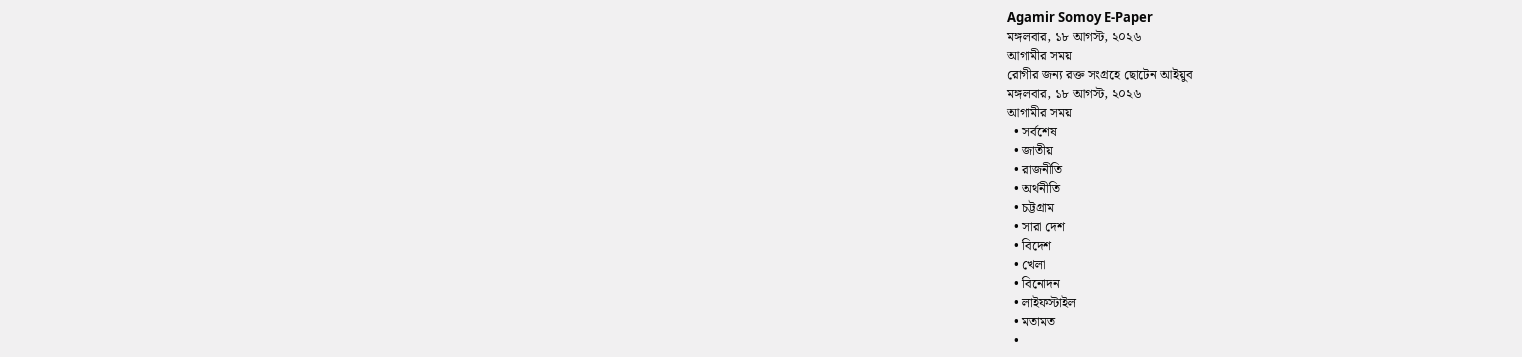Agamir Somoy E-Paper
মঙ্গলবার, ১৮ আগস্ট, ২০২৬
আগামীর সময়
রোগীর জন্য রক্ত সংগ্রহে ছোটেন আইয়ুব
মঙ্গলবার, ১৮ আগস্ট, ২০২৬
আগামীর সময়
  • সর্বশেষ
  • জাতীয়
  • রাজনীতি
  • অর্থনীতি
  • চট্টগ্রাম
  • সারা দেশ
  • বিদেশ
  • খেলা
  • বিনোদন
  • লাইফস্টাইল
  • মতামত
  •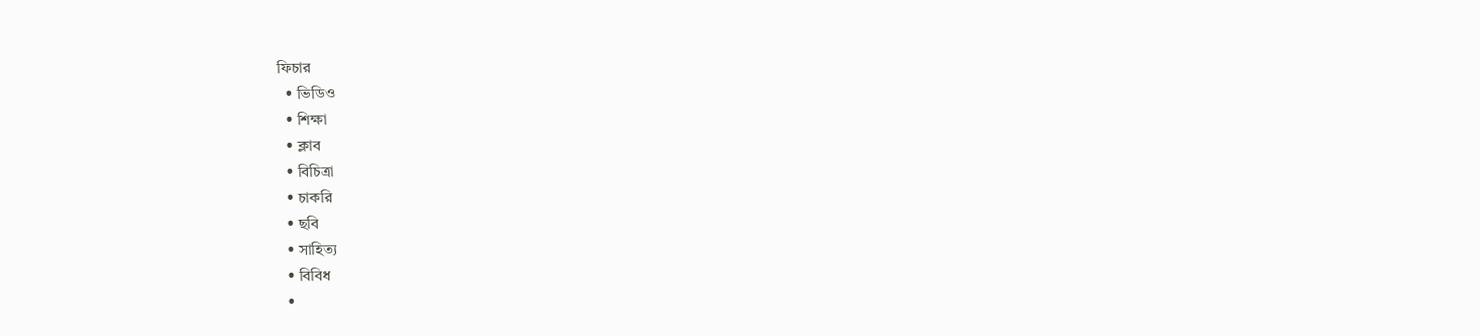ফিচার
  • ভিডিও
  • শিক্ষা
  • ক্লাব
  • বিচিত্রা
  • চাকরি
  • ছবি
  • সাহিত্য
  • বিবিধ
  •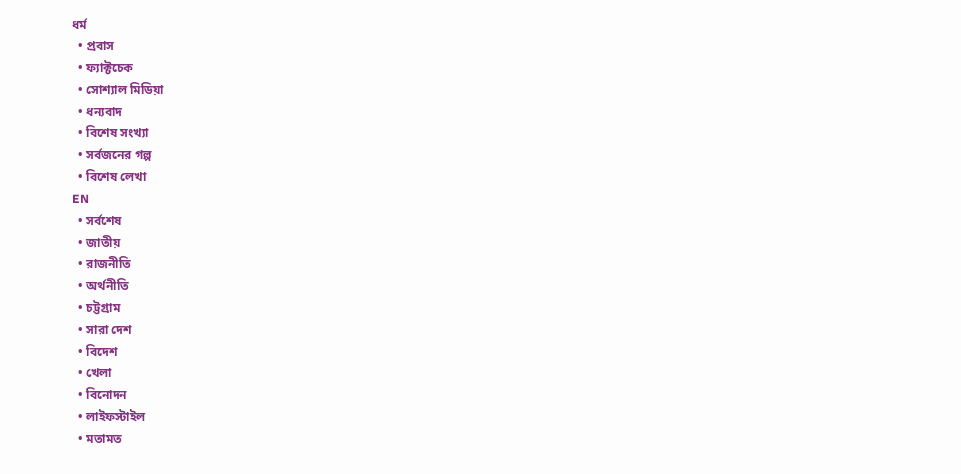ধর্ম
  • প্রবাস
  • ফ্যাক্টচেক
  • সোশ্যাল মিডিয়া
  • ধন্যবাদ
  • বিশেষ সংখ্যা
  • সর্বজনের গল্প
  • বিশেষ লেখা
EN
  • সর্বশেষ
  • জাতীয়
  • রাজনীতি
  • অর্থনীতি
  • চট্টগ্রাম
  • সারা দেশ
  • বিদেশ
  • খেলা
  • বিনোদন
  • লাইফস্টাইল
  • মতামত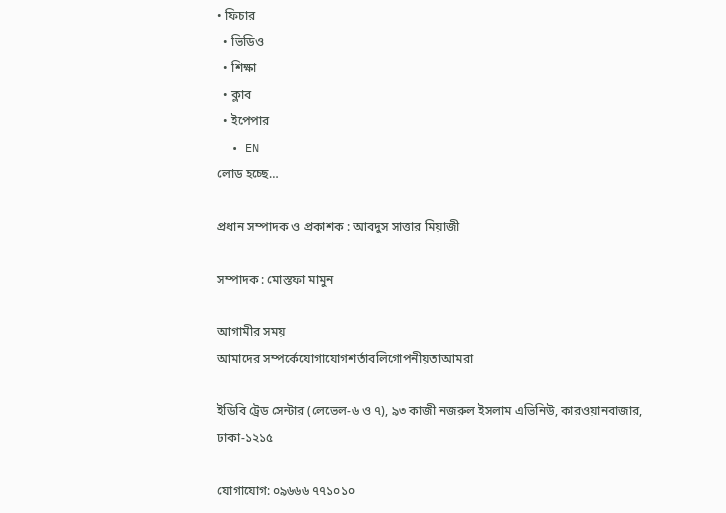• ফিচার
  • ভিডিও
  • শিক্ষা
  • ক্লাব
  • ইপেপার
  • EN
লোড হচ্ছে…

প্রধান সম্পাদক ও প্রকাশক : আবদুস সাত্তার মিয়াজী

সম্পাদক : মোস্তফা মামুন

আগামীর সময়
আমাদের সম্পর্কেযোগাযোগশর্তাবলিগোপনীয়তাআমরা

ইডিবি ট্রেড সেন্টার (লেভেল-৬ ও ৭), ৯৩ কাজী নজরুল ইসলাম এভিনিউ, কারওয়ানবাজার, ঢাকা-১২১৫

যোগাযোগ: ০৯৬৬৬ ৭৭১০১০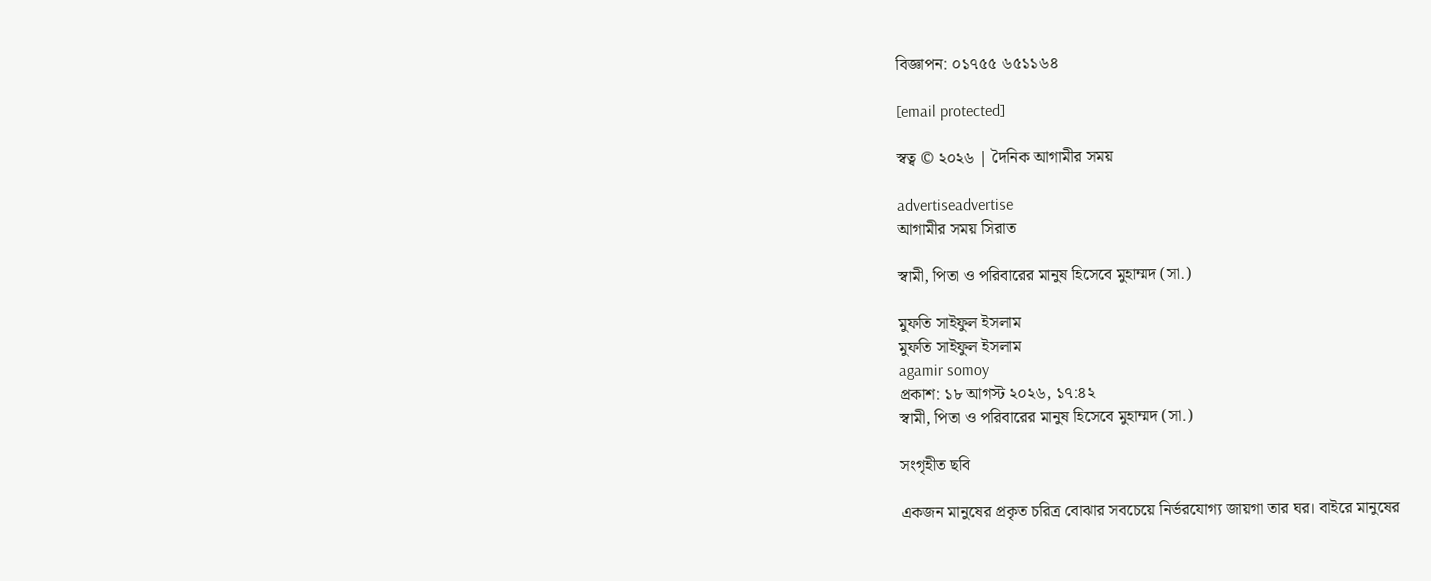বিজ্ঞাপন: ০১৭৫৫ ৬৫১১৬৪

[email protected]

স্বত্ব © ২০২৬ | দৈনিক আগামীর সময়

advertiseadvertise
আগামীর সময় সিরাত

স্বামী, পিতা ও পরিবারের মানুষ হিসেবে মুহাম্মদ (সা.)

মুফতি সাইফুল ইসলাম
মুফতি সাইফুল ইসলাম
agamir somoy
প্রকাশ: ১৮ আগস্ট ২০২৬, ১৭:৪২
স্বামী, পিতা ও পরিবারের মানুষ হিসেবে মুহাম্মদ (সা.)

সংগৃহীত ছবি

একজন মানুষের প্রকৃত চরিত্র বোঝার সবচেয়ে নির্ভরযোগ্য জায়গা তার ঘর। বাইরে মানুষের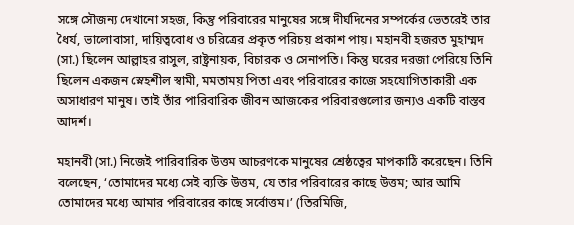সঙ্গে সৌজন্য দেখানো সহজ, কিন্তু পরিবারের মানুষের সঙ্গে দীর্ঘদিনের সম্পর্কের ভেতরেই তার ধৈর্য, ভালোবাসা, দায়িত্ববোধ ও চরিত্রের প্রকৃত পরিচয় প্রকাশ পায়। মহানবী হজরত মুহাম্মদ (সা.) ছিলেন আল্লাহর রাসুল, রাষ্ট্রনায়ক, বিচারক ও সেনাপতি। কিন্তু ঘরের দরজা পেরিয়ে তিনি ছিলেন একজন স্নেহশীল স্বামী, মমতাময় পিতা এবং পরিবারের কাজে সহযোগিতাকারী এক অসাধারণ মানুষ। তাই তাঁর পারিবারিক জীবন আজকের পরিবারগুলোর জন্যও একটি বাস্তব আদর্শ।

মহানবী (সা.) নিজেই পারিবারিক উত্তম আচরণকে মানুষের শ্রেষ্ঠত্বের মাপকাঠি করেছেন। তিনি বলেছেন, ‘তোমাদের মধ্যে সেই ব্যক্তি উত্তম, যে তার পরিবারের কাছে উত্তম; আর আমি তোমাদের মধ্যে আমার পরিবারের কাছে সর্বোত্তম।’ (তিরমিজি,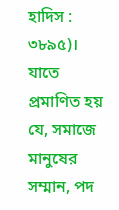হাদিস : ৩৮৯৫)। যাতে প্রমাণিত হয় যে, সমাজে মানুষের সম্মান, পদ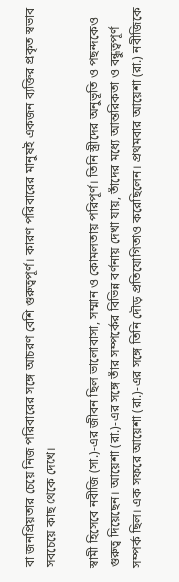বা জনপ্রিয়তার চেয়ে নিজ পরিবারের সঙ্গে আচরণ বেশি গুরুত্বপূর্ণ। কারণ পরিবারের মানুষই একজন ব্যক্তির প্রকৃত স্বভাব সবচেয়ে কাছ থেকে দেখে।

স্বামী হিসেবে নবীজি (সা.)-এর জীবন ছিল ভালোবাসা, সম্মান ও কোমলতায় পরিপূর্ণ। তিনি স্ত্রীদের অনুভূতি ও পছন্দকেও গুরুত্ব দিয়েছেন। আয়েশা (রা.)-এর সঙ্গে তাঁর সম্পর্কের বিভিন্ন বর্ণনায় দেখা যায়, তাঁদের মধ্যে আন্তরিকতা ও বন্ধুত্বপূর্ণ সম্পর্ক ছিল। এক সফরে আয়েশা (রা.)-এর সঙ্গে তিনি দৌড় প্রতিযোগিতাও করেছিলেন। প্রথমবার আয়েশা (রা.) নবীজিকে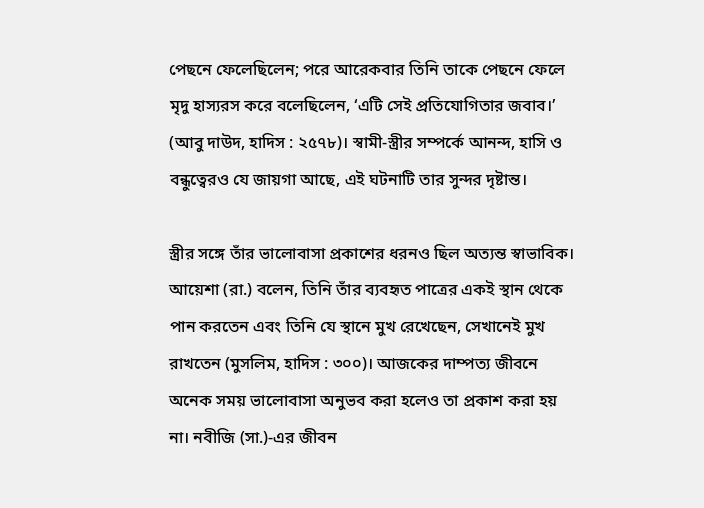পেছনে ফেলেছিলেন; পরে আরেকবার তিনি তাকে পেছনে ফেলে মৃদু হাস্যরস করে বলেছিলেন, ‘এটি সেই প্রতিযোগিতার জবাব।’ (আবু দাউদ, হাদিস : ২৫৭৮)। স্বামী-স্ত্রীর সম্পর্কে আনন্দ, হাসি ও বন্ধুত্বেরও যে জায়গা আছে, এই ঘটনাটি তার সুন্দর দৃষ্টান্ত।

স্ত্রীর সঙ্গে তাঁর ভালোবাসা প্রকাশের ধরনও ছিল অত্যন্ত স্বাভাবিক। আয়েশা (রা.) বলেন, তিনি তাঁর ব্যবহৃত পাত্রের একই স্থান থেকে পান করতেন এবং তিনি যে স্থানে মুখ রেখেছেন, সেখানেই মুখ রাখতেন (মুসলিম, হাদিস : ৩০০)। আজকের দাম্পত্য জীবনে অনেক সময় ভালোবাসা অনুভব করা হলেও তা প্রকাশ করা হয় না। নবীজি (সা.)-এর জীবন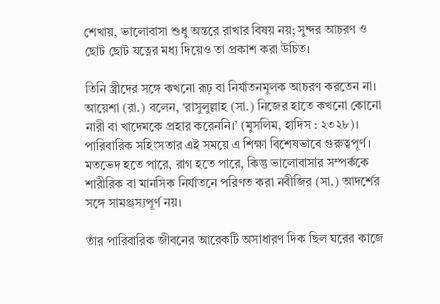শেখায়, ভালোবাসা শুধু অন্তরে রাখার বিষয় নয়; সুন্দর আচরণ ও ছোট ছোট যত্নের মধ্য দিয়েও তা প্রকাশ করা উচিত।

তিনি স্ত্রীদের সঙ্গে কখনো রূঢ় বা নির্যাতনমূলক আচরণ করতেন না। আয়েশা (রা.) বলেন, ‘রাসুলুল্লাহ (সা.) নিজের হাতে কখনো কোনো নারী বা খাদেমকে প্রহার করেননি।’ (মুসলিম, হাদিস : ২৩২৮)। পারিবারিক সহিংসতার এই সময়ে এ শিক্ষা বিশেষভাবে গুরুত্বপূর্ণ। মতভেদ হতে পারে, রাগ হতে পারে, কিন্তু ভালোবাসার সম্পর্ককে শারীরিক বা মানসিক নির্যাতনে পরিণত করা নবীজির (সা.) আদর্শের সঙ্গে সামঞ্জস্যপূর্ণ নয়।

তাঁর পারিবারিক জীবনের আরেকটি অসাধারণ দিক ছিল ঘরের কাজে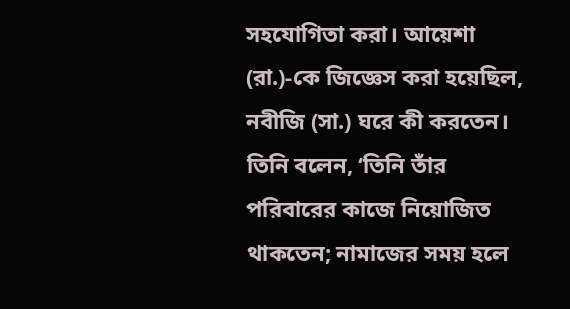সহযোগিতা করা। আয়েশা (রা.)-কে জিজ্ঞেস করা হয়েছিল, নবীজি (সা.) ঘরে কী করতেন। তিনি বলেন, ‘তিনি তাঁর পরিবারের কাজে নিয়োজিত থাকতেন; নামাজের সময় হলে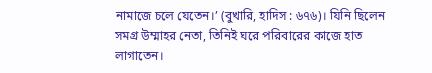নামাজে চলে যেতেন।’ (বুখারি, হাদিস : ৬৭৬)। যিনি ছিলেন সমগ্র উম্মাহর নেতা, তিনিই ঘরে পরিবারের কাজে হাত লাগাতেন।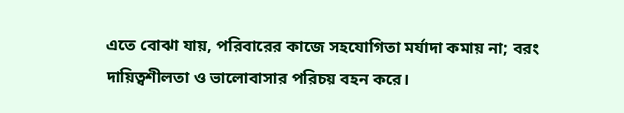এতে বোঝা যায়, পরিবারের কাজে সহযোগিতা মর্যাদা কমায় না; বরং দায়িত্বশীলতা ও ভালোবাসার পরিচয় বহন করে।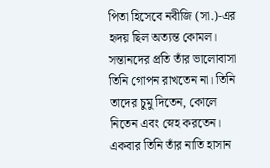পিতা হিসেবে নবীজি (সা.)-এর হৃদয় ছিল অত্যন্ত কোমল। সন্তানদের প্রতি তাঁর ভালোবাসা তিনি গোপন রাখতেন না। তিনি তাদের চুমু দিতেন, কোলে নিতেন এবং স্নেহ করতেন। একবার তিনি তাঁর নাতি হাসান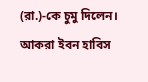(রা.)-কে চুমু দিলেন। আকরা ইবন হাবিস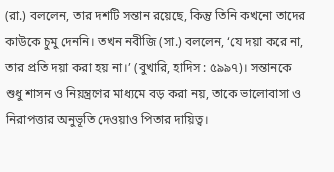(রা.) বললেন, তার দশটি সন্তান রয়েছে, কিন্তু তিনি কখনো তাদের কাউকে চুমু দেননি। তখন নবীজি (সা.) বললেন, ‘যে দয়া করে না, তার প্রতি দয়া করা হয় না।’ (বুখারি, হাদিস : ৫৯৯৭)। সন্তানকে শুধু শাসন ও নিয়ন্ত্রণের মাধ্যমে বড় করা নয়, তাকে ভালোবাসা ও নিরাপত্তার অনুভূতি দেওয়াও পিতার দায়িত্ব।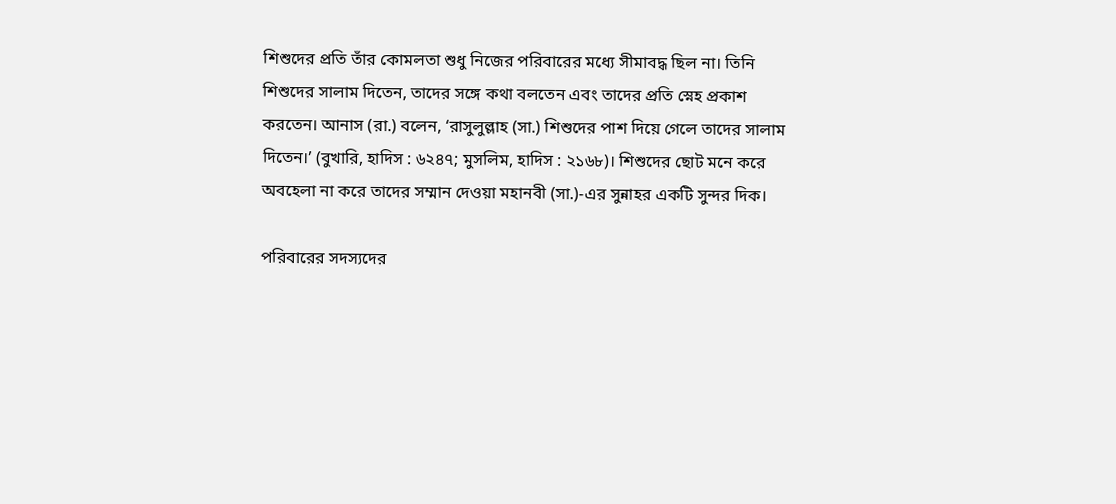শিশুদের প্রতি তাঁর কোমলতা শুধু নিজের পরিবারের মধ্যে সীমাবদ্ধ ছিল না। তিনি শিশুদের সালাম দিতেন, তাদের সঙ্গে কথা বলতেন এবং তাদের প্রতি স্নেহ প্রকাশ করতেন। আনাস (রা.) বলেন, ‘রাসুলুল্লাহ (সা.) শিশুদের পাশ দিয়ে গেলে তাদের সালাম দিতেন।’ (বুখারি, হাদিস : ৬২৪৭; মুসলিম, হাদিস : ২১৬৮)। শিশুদের ছোট মনে করে অবহেলা না করে তাদের সম্মান দেওয়া মহানবী (সা.)-এর সুন্নাহর একটি সুন্দর দিক।

পরিবারের সদস্যদের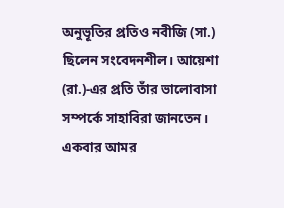অনুভূতির প্রতিও নবীজি (সা.) ছিলেন সংবেদনশীল। আয়েশা (রা.)-এর প্রতি তাঁর ভালোবাসা সম্পর্কে সাহাবিরা জানতেন। একবার আমর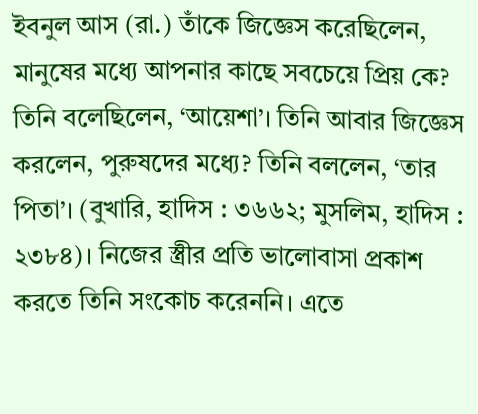ইবনুল আস (রা.) তাঁকে জিজ্ঞেস করেছিলেন, মানুষের মধ্যে আপনার কাছে সবচেয়ে প্রিয় কে? তিনি বলেছিলেন, ‘আয়েশা’। তিনি আবার জিজ্ঞেস করলেন, পুরুষদের মধ্যে? তিনি বললেন, ‘তার পিতা’। (বুখারি, হাদিস : ৩৬৬২; মুসলিম, হাদিস : ২৩৮৪)। নিজের স্ত্রীর প্রতি ভালোবাসা প্রকাশ করতে তিনি সংকোচ করেননি। এতে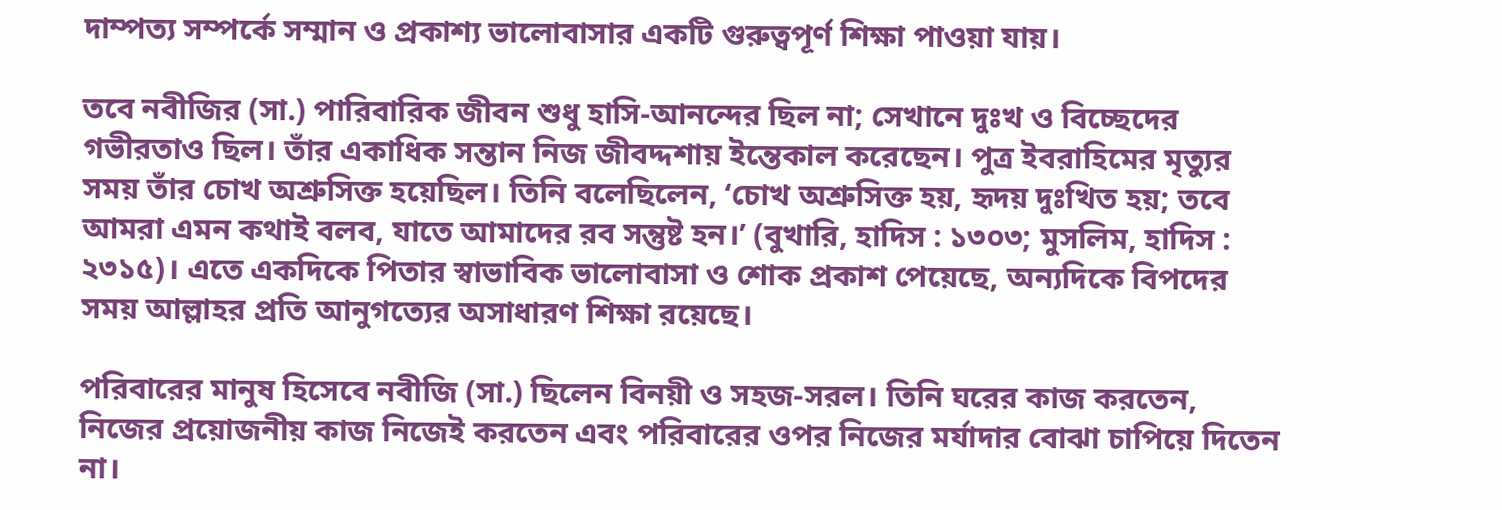দাম্পত্য সম্পর্কে সম্মান ও প্রকাশ্য ভালোবাসার একটি গুরুত্বপূর্ণ শিক্ষা পাওয়া যায়।

তবে নবীজির (সা.) পারিবারিক জীবন শুধু হাসি-আনন্দের ছিল না; সেখানে দুঃখ ও বিচ্ছেদের গভীরতাও ছিল। তাঁর একাধিক সন্তান নিজ জীবদ্দশায় ইন্তেকাল করেছেন। পুত্র ইবরাহিমের মৃত্যুর সময় তাঁর চোখ অশ্রুসিক্ত হয়েছিল। তিনি বলেছিলেন, ‘চোখ অশ্রুসিক্ত হয়, হৃদয় দুঃখিত হয়; তবে আমরা এমন কথাই বলব, যাতে আমাদের রব সন্তুষ্ট হন।’ (বুখারি, হাদিস : ১৩০৩; মুসলিম, হাদিস : ২৩১৫)। এতে একদিকে পিতার স্বাভাবিক ভালোবাসা ও শোক প্রকাশ পেয়েছে, অন্যদিকে বিপদের সময় আল্লাহর প্রতি আনুগত্যের অসাধারণ শিক্ষা রয়েছে।

পরিবারের মানুষ হিসেবে নবীজি (সা.) ছিলেন বিনয়ী ও সহজ-সরল। তিনি ঘরের কাজ করতেন, নিজের প্রয়োজনীয় কাজ নিজেই করতেন এবং পরিবারের ওপর নিজের মর্যাদার বোঝা চাপিয়ে দিতেন না।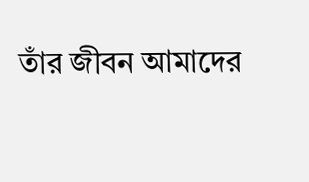তাঁর জীবন আমাদের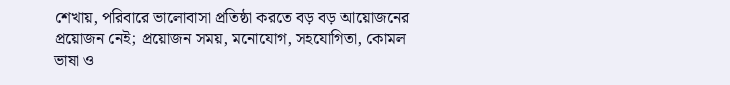শেখায়, পরিবারে ভালোবাসা প্রতিষ্ঠা করতে বড় বড় আয়োজনের প্রয়োজন নেই; প্রয়োজন সময়, মনোযোগ, সহযোগিতা, কোমল ভাষা ও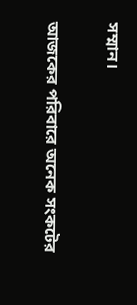সম্মান।

আজকের পরিবারে অনেক সংকটের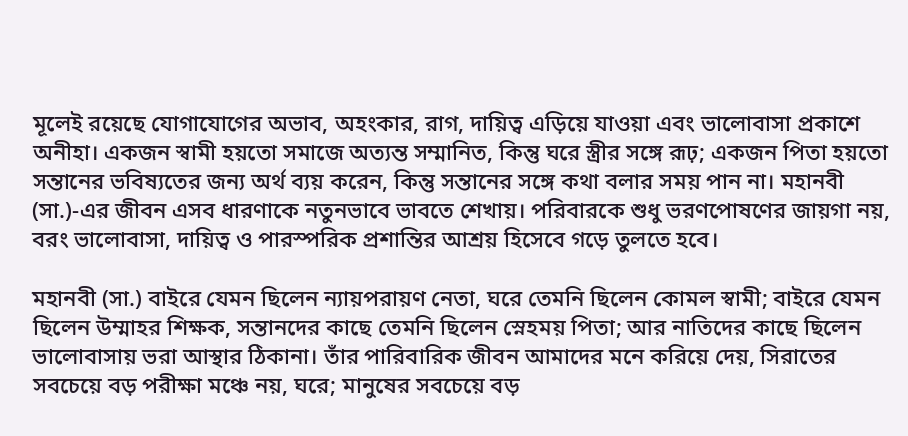মূলেই রয়েছে যোগাযোগের অভাব, অহংকার, রাগ, দায়িত্ব এড়িয়ে যাওয়া এবং ভালোবাসা প্রকাশে অনীহা। একজন স্বামী হয়তো সমাজে অত্যন্ত সম্মানিত, কিন্তু ঘরে স্ত্রীর সঙ্গে রূঢ়; একজন পিতা হয়তো সন্তানের ভবিষ্যতের জন্য অর্থ ব্যয় করেন, কিন্তু সন্তানের সঙ্গে কথা বলার সময় পান না। মহানবী (সা.)-এর জীবন এসব ধারণাকে নতুনভাবে ভাবতে শেখায়। পরিবারকে শুধু ভরণপোষণের জায়গা নয়, বরং ভালোবাসা, দায়িত্ব ও পারস্পরিক প্রশান্তির আশ্রয় হিসেবে গড়ে তুলতে হবে।

মহানবী (সা.) বাইরে যেমন ছিলেন ন্যায়পরায়ণ নেতা, ঘরে তেমনি ছিলেন কোমল স্বামী; বাইরে যেমন ছিলেন উম্মাহর শিক্ষক, সন্তানদের কাছে তেমনি ছিলেন স্নেহময় পিতা; আর নাতিদের কাছে ছিলেন ভালোবাসায় ভরা আস্থার ঠিকানা। তাঁর পারিবারিক জীবন আমাদের মনে করিয়ে দেয়, সিরাতের সবচেয়ে বড় পরীক্ষা মঞ্চে নয়, ঘরে; মানুষের সবচেয়ে বড়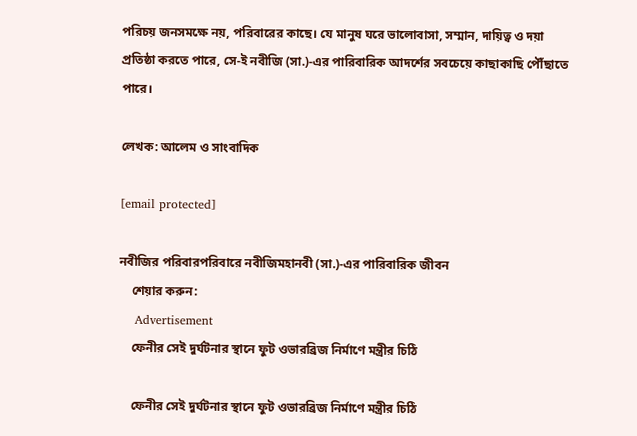পরিচয় জনসমক্ষে নয়, পরিবারের কাছে। যে মানুষ ঘরে ভালোবাসা, সম্মান, দায়িত্ব ও দয়া প্রতিষ্ঠা করতে পারে, সে-ই নবীজি (সা.)-এর পারিবারিক আদর্শের সবচেয়ে কাছাকাছি পৌঁছাতে পারে।

লেখক: আলেম ও সাংবাদিক

[email protected]

নবীজির পরিবারপরিবারে নবীজিমহানবী (সা.)-এর পারিবারিক জীবন
    শেয়ার করুন:
    Advertisement
    ফেনীর সেই দুর্ঘটনার স্থানে ফুট ওভারব্রিজ নির্মাণে মন্ত্রীর চিঠি

    ফেনীর সেই দুর্ঘটনার স্থানে ফুট ওভারব্রিজ নির্মাণে মন্ত্রীর চিঠি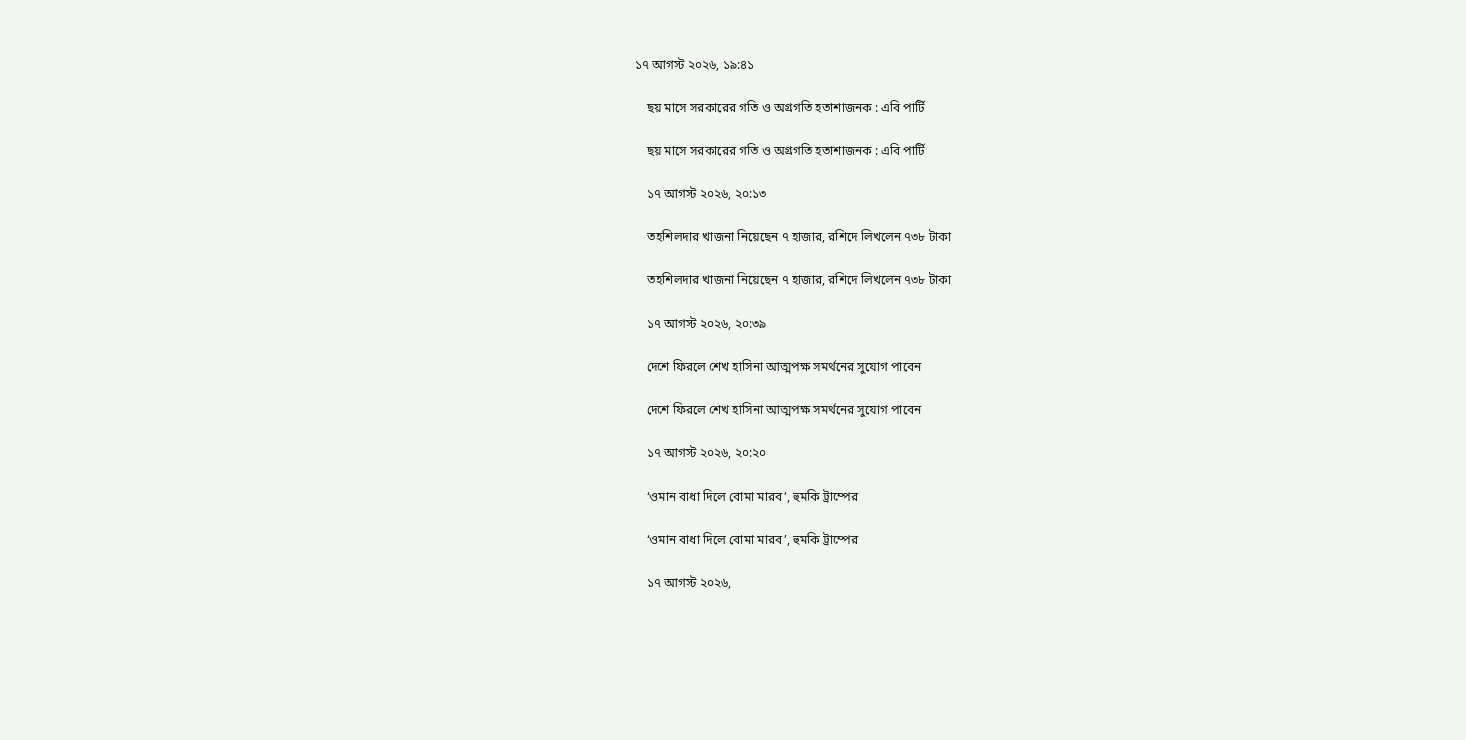১৭ আগস্ট ২০২৬, ১৯:৪১

    ছয় মাসে সরকারের গতি ও অগ্রগতি হতাশাজনক : এবি পার্টি

    ছয় মাসে সরকারের গতি ও অগ্রগতি হতাশাজনক : এবি পার্টি

    ১৭ আগস্ট ২০২৬, ২০:১৩

    তহশিলদার খাজনা নিয়েছেন ৭ হাজার, রশিদে লিখলেন ৭৩৮ টাকা

    তহশিলদার খাজনা নিয়েছেন ৭ হাজার, রশিদে লিখলেন ৭৩৮ টাকা

    ১৭ আগস্ট ২০২৬, ২০:৩৯

    দেশে ফিরলে শেখ হাসিনা আত্মপক্ষ সমর্থনের সুযোগ পাবেন

    দেশে ফিরলে শেখ হাসিনা আত্মপক্ষ সমর্থনের সুযোগ পাবেন

    ১৭ আগস্ট ২০২৬, ২০:২০

    ‘ওমান বাধা দিলে বোমা মারব’, হুমকি ট্রাম্পের

    ‘ওমান বাধা দিলে বোমা মারব’, হুমকি ট্রাম্পের

    ১৭ আগস্ট ২০২৬,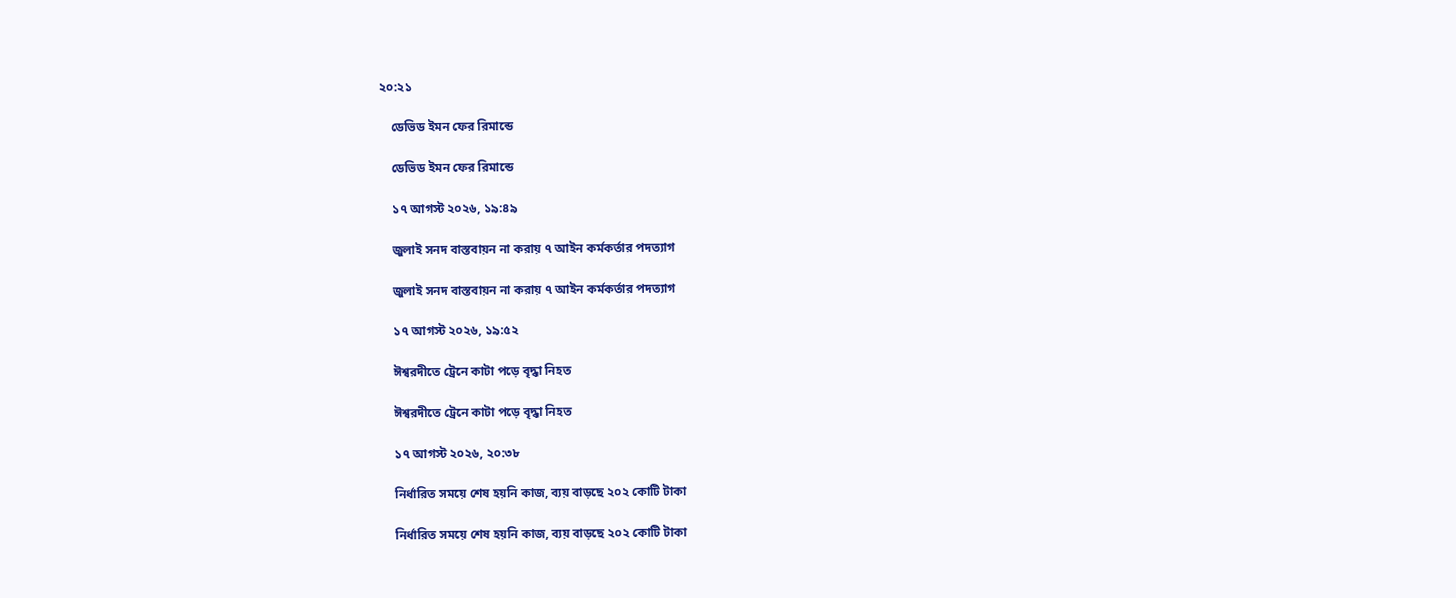২০:২১

    ডেভিড ইমন ফের রিমান্ডে

    ডেভিড ইমন ফের রিমান্ডে

    ১৭ আগস্ট ২০২৬, ১৯:৪৯

    জুলাই সনদ বাস্তবায়ন না করায় ৭ আইন কর্মকর্তার পদত্যাগ

    জুলাই সনদ বাস্তবায়ন না করায় ৭ আইন কর্মকর্তার পদত্যাগ

    ১৭ আগস্ট ২০২৬, ১৯:৫২

    ঈশ্বরদীতে ট্রেনে কাটা পড়ে বৃদ্ধা নিহত

    ঈশ্বরদীতে ট্রেনে কাটা পড়ে বৃদ্ধা নিহত

    ১৭ আগস্ট ২০২৬, ২০:৩৮

    নির্ধারিত সময়ে শেষ হয়নি কাজ, ব্যয় বাড়ছে ২০২ কোটি টাকা

    নির্ধারিত সময়ে শেষ হয়নি কাজ, ব্যয় বাড়ছে ২০২ কোটি টাকা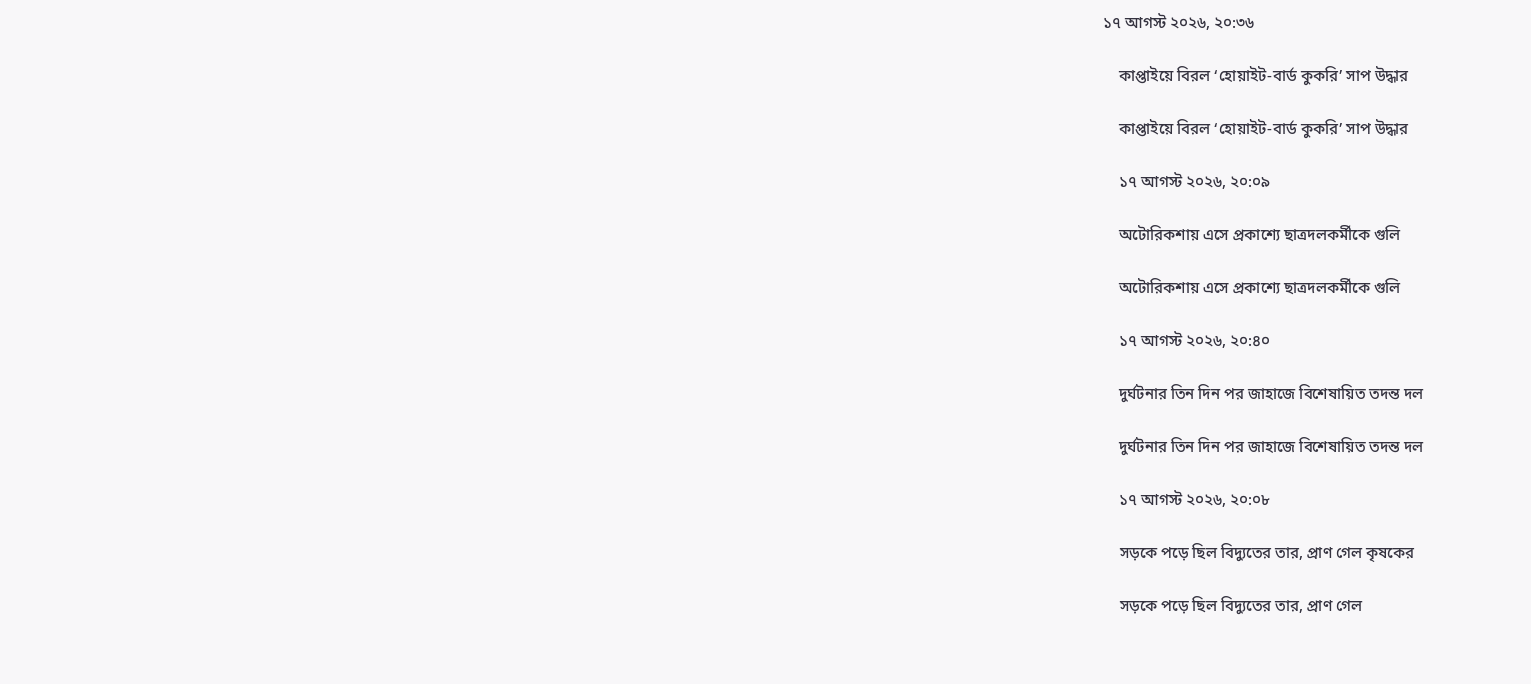১৭ আগস্ট ২০২৬, ২০:৩৬

    কাপ্তাইয়ে বিরল ‘হোয়াইট-বার্ড কুকরি’ সাপ উদ্ধার

    কাপ্তাইয়ে বিরল ‘হোয়াইট-বার্ড কুকরি’ সাপ উদ্ধার

    ১৭ আগস্ট ২০২৬, ২০:০৯

    অটোরিকশায় এসে প্রকাশ্যে ছাত্রদলকর্মীকে গুলি

    অটোরিকশায় এসে প্রকাশ্যে ছাত্রদলকর্মীকে গুলি

    ১৭ আগস্ট ২০২৬, ২০:৪০

    দুর্ঘটনার তিন দিন পর জাহাজে বিশেষায়িত তদন্ত দল

    দুর্ঘটনার তিন দিন পর জাহাজে বিশেষায়িত তদন্ত দল

    ১৭ আগস্ট ২০২৬, ২০:০৮

    সড়কে পড়ে ছিল বিদ্যুতের তার, প্রাণ গেল কৃষকের

    সড়কে পড়ে ছিল বিদ্যুতের তার, প্রাণ গেল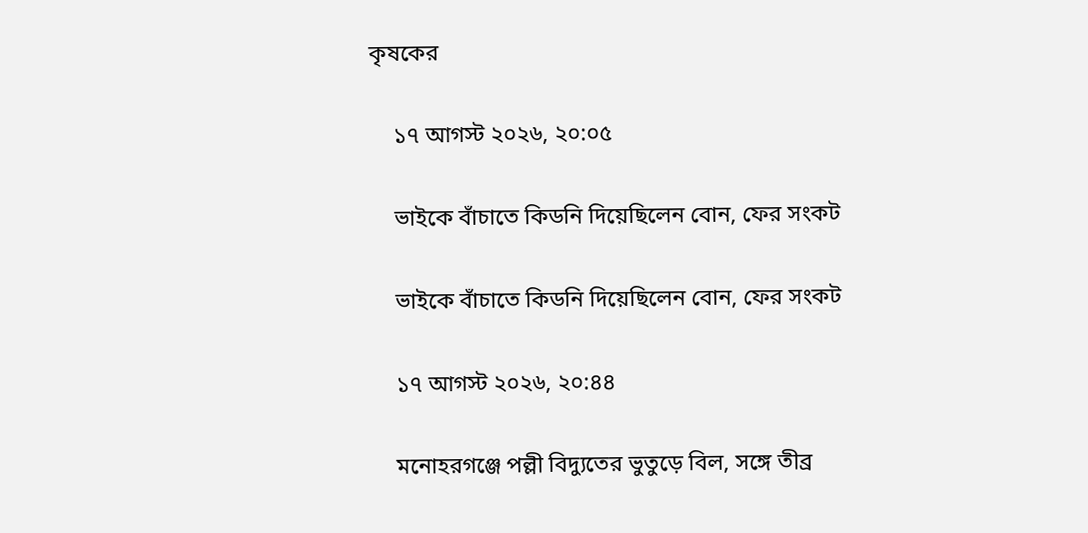কৃষকের

    ১৭ আগস্ট ২০২৬, ২০:০৫

    ভাইকে বাঁচাতে কিডনি দিয়েছিলেন বোন, ফের সংকট

    ভাইকে বাঁচাতে কিডনি দিয়েছিলেন বোন, ফের সংকট

    ১৭ আগস্ট ২০২৬, ২০:৪৪

    মনোহরগঞ্জে পল্লী বিদ্যুতের ভুতুড়ে বিল, সঙ্গে তীব্র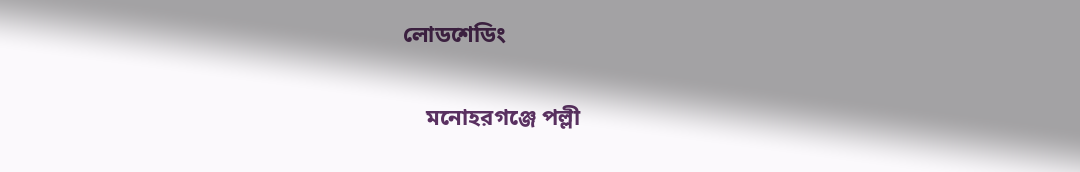লোডশেডিং

    মনোহরগঞ্জে পল্লী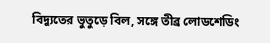বিদ্যুতের ভুতুড়ে বিল, সঙ্গে তীব্র লোডশেডিং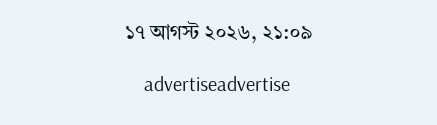১৭ আগস্ট ২০২৬, ২১:০৯

    advertiseadvertise